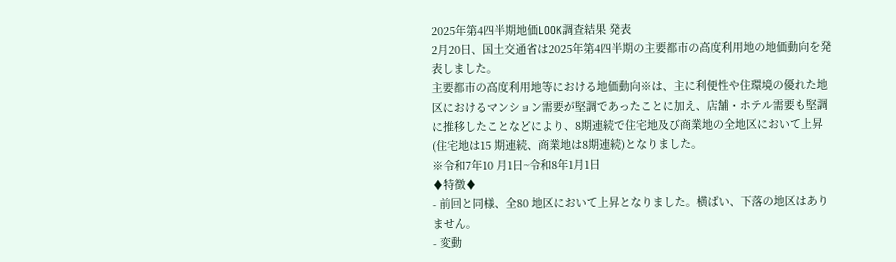2025年第4四半期地価LOOK調査結果 発表
2月20日、国土交通省は2025年第4四半期の主要都市の高度利用地の地価動向を発表しました。
主要都市の高度利用地等における地価動向※は、主に利便性や住環境の優れた地区におけるマンション需要が堅調であったことに加え、店舗・ホテル需要も堅調に推移したことなどにより、8期連続で住宅地及び商業地の全地区において上昇(住宅地は15 期連続、商業地は8期連続)となりました。
※令和7年10 月1日~令和8年1月1日
♦特徴♦
- 前回と同様、全80 地区において上昇となりました。横ばい、下落の地区はありません。
- 変動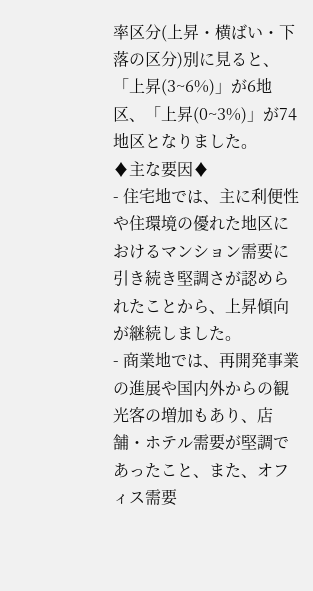率区分(上昇・横ばい・下落の区分)別に見ると、「上昇(3~6%)」が6地区、「上昇(0~3%)」が74 地区となりました。
♦主な要因♦
- 住宅地では、主に利便性や住環境の優れた地区におけるマンション需要に引き続き堅調さが認められたことから、上昇傾向が継続しました。
- 商業地では、再開発事業の進展や国内外からの観光客の増加もあり、店舗・ホテル需要が堅調であったこと、また、オフィス需要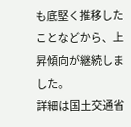も底堅く推移したことなどから、上昇傾向が継続しました。
詳細は国土交通省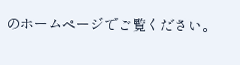のホームページでご覧ください。